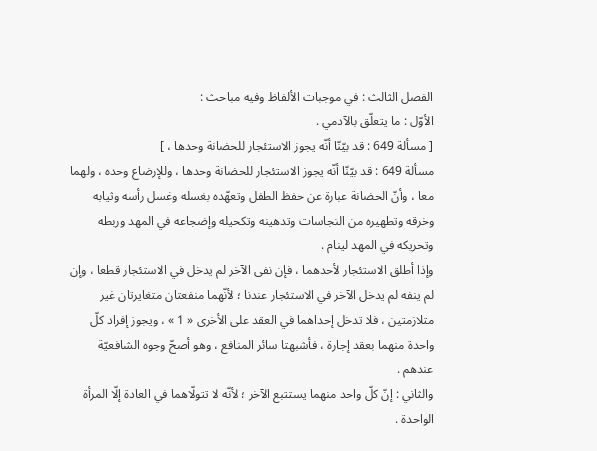الفصل الثالث : في موجبات الألفاظ وفيه مباحث :
الأوّل : ما يتعلّق بالآدمي .
[ مسألة 649 : قد بيّنّا أنّه يجوز الاستئجار للحضانة وحدها ، ]
مسألة 649 : قد بيّنّا أنّه يجوز الاستئجار للحضانة وحدها ، وللإرضاع وحده ، ولهما معا ، وأنّ الحضانة عبارة عن حفظ الطفل وتعهّده بغسله وغسل رأسه وثيابه وخرقه وتطهيره من النجاسات وتدهينه وتكحيله وإضجاعه في المهد وربطه وتحريكه في المهد لينام .
وإذا أطلق الاستئجار لأحدهما ، فإن نفى الآخر لم يدخل في الاستئجار قطعا ، وإن لم ينفه لم يدخل الآخر في الاستئجار عندنا ؛ لأنّهما منفعتان متغايرتان غير متلازمتين ، فلا تدخل إحداهما في العقد على الأخرى « 1 » ، ويجوز إفراد كلّ واحدة منهما بعقد إجارة ، فأشبهتا سائر المنافع ، وهو أصحّ وجوه الشافعيّة عندهم .
والثاني : إنّ كلّ واحد منهما يستتبع الآخر ؛ لأنّه لا تتولّاهما في العادة إلّا المرأة الواحدة .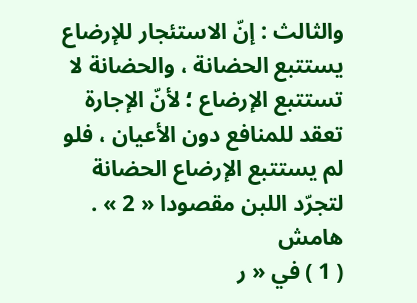والثالث : إنّ الاستئجار للإرضاع يستتبع الحضانة ، والحضانة لا تستتبع الإرضاع ؛ لأنّ الإجارة تعقد للمنافع دون الأعيان ، فلو لم يستتبع الإرضاع الحضانة لتجرّد اللبن مقصودا « 2 » .
هامش
( 1 ) في « ر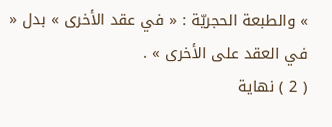» والطبعة الحجريّة : « في عقد الأخرى » بدل « في العقد على الأخرى » .
( 2 ) نهاية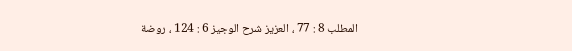المطلب 8 : 77 ، العزيز شرح الوجيز 6 : 124 ، روضة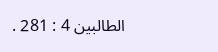الطالبين 4 : 281 .